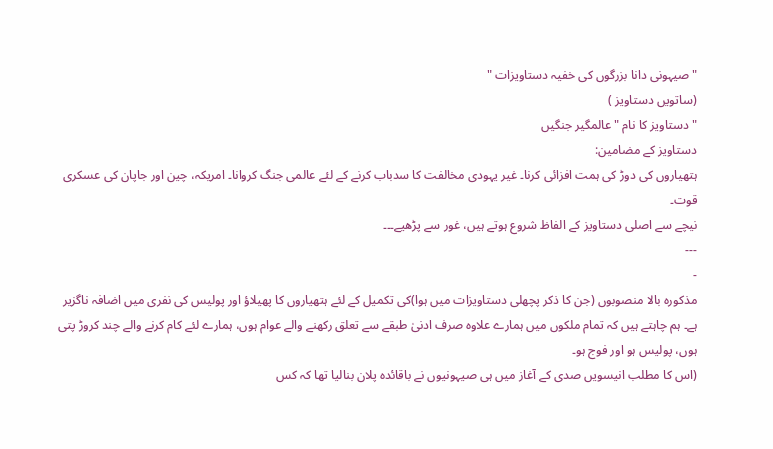" صیہونی دانا بزرگوں کی خفیہ دستاویزات "
(ساتویں دستاویز )
"دستاویز کا نام " عالمگیر جنگیں
دستاویز کے مضامین:
ہتھیاروں کی دوڑ کی ہمت افزائی کرنا۔ غیر یہودی مخالفت کا سدباب کرنے کے لئے عالمی جنگ کروانا۔ امریکہ، چین اور جاپان کی عسکری قوت۔
نیچے سے اصلی دستاویز کے الفاظ شروع ہوتے ہیں، غور سے پڑھیے۔۔۔
---
-
مذکورہ بالا منصوبوں (جن کا ذکر پچھلی دستاویزات میں ہوا)کی تکمیل کے لئے ہتھیاروں کا پھیلاؤ اور پولیس کی نفری میں اضافہ ناگزیر ہے۔ ہم چاہتے ہیں کہ تمام ملکوں میں ہمارے علاوہ صرف ادنیٰ طبقے سے تعلق رکھنے والے عوام ہوں، ہمارے لئے کام کرنے والے چند کروڑ پتی ہوں، پولیس ہو اور فوج ہو۔
(اس کا مطلب انیسویں صدی کے آغاز میں ہی صیہونیوں نے باقائدہ پلان بنالیا تھا کہ کس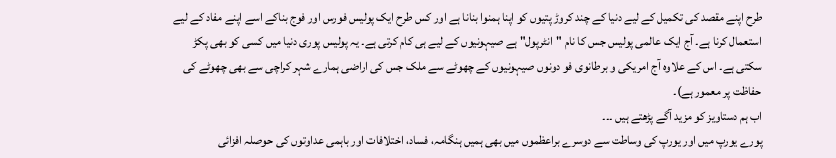طرح اپنے مقصد کی تکمیل کے لیے دنیا کے چند کروڑ پتیوں کو اپنا ہمنوا بنانا ہے اور کس طرح ایک پولیس فورس اور فوج بناکے اسے اپنے مفاد کے لیے استعمال کرنا ہے۔ آج ایک عالمی پولیس جس کا نام "انٹرپول" ہے صیہونیوں کے لیے ہی کام کرتی ہے۔ یہ پولیس پوری دنیا میں کسی کو بھی پکڑ سکتی ہے۔ اس کے علاوہ آج امریکی و برطانوی فو دونوں صیہونیوں کے چھوٹے سے ملک جس کی اراضی ہمارے شہر کراچی سے بھی چھوٹے کی حفاظت پر معمور ہے)۔
اب ہم دستاویز کو مزید آگے پڑھتے ہیں ۔۔۔
پورے یورپ میں اور یورپ کی وساطت سے دوسرے براعظموں میں بھی ہمیں ہنگامہ، فساد، اختلافات اور باہمی عداوتوں کی حوصلہ افزائی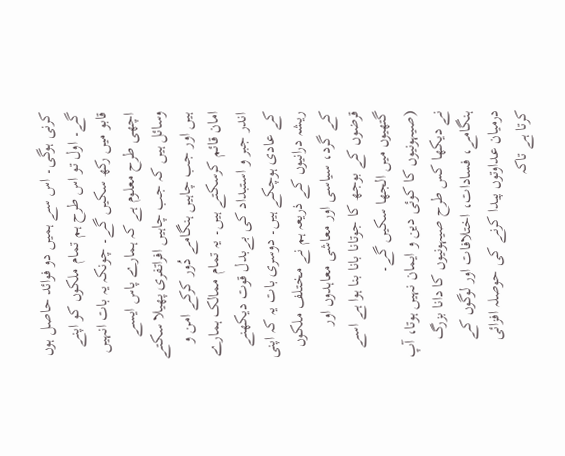کرنی ہوگی۔ اس سے ہمیں دو فوائد حاصل ہوں گے۔ اول تو اس طرح ہم تمام ملکوں کو اپنے قابو میں رکھ سکیں گے۔ چونکہ یہ بات انہیں اچھی طرح معلوم ہے کہ ہمارے پاس ایسے وسائل ہیں کہ جب چاہیں افراتفری پھیلا سکتے ہیں اور جب چاہیں ہنگامے دُور کرکے امن و امان قائم کرسکتے ہیں۔ یہ تمام ممالک ہمارے اندر جبر و استبداد کی بےبدل قوت دیکھنے کے عادی ہوچکے ہیں۔ دوسری بات یہ کہ اپنی ریشہ درانیوں کے ذریعہ ہم نے مختلف ملکوں کے گرد، سیاسی اور معاشی معاہدوں اور قرضوں کے بوجھ کا جوتانا بانا بنا ہوا ہے اسے گتھیوں میں الجھا سکیں گے۔
(صیہونیوں کا کوئی دین و ایمان نہیں ہوتا، آپ نے دیکھا کس طرح صیہونیوں کا دانا بزرگ ہنگامے، فسادات، اختلافات اور لوگوں کے درمیان عداوتوں پیدا کرنے کی حوصلہ افزائی کرتا ہے تاکہ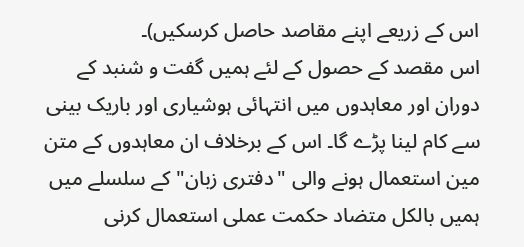اس کے زریعے اپنے مقاصد حاصل کرسکیں)۔
اس مقصد کے حصول کے لئے ہمیں گفت و شنبد کے دوران اور معاہدوں میں انتہائی ہوشیاری اور باریک بینی سے کام لینا پڑے گا۔ اس کے برخلاف ان معاہدوں کے متن مین استعمال ہونے والی "دفتری زبان" کے سلسلے میں ہمیں بالکل متضاد حکمت عملی استعمال کرنی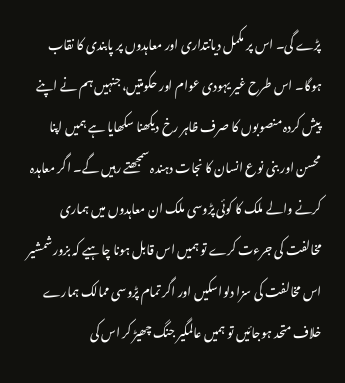پڑے گی۔ اس پر مکمل دیانتداری اور معاہدوں پر پابندی کا نقاب ہوگا۔ اس طرح غیر یہودی عوام اور حکومتیں، جنہیں ہم نے اپنے پیش کردہ منصوبوں کا صرف ظاہر رخ دیکھنا سکھایا ہے ہمیں اپنا محسن اور بنی نوع انسان کا نجات دہندہ سمجھتے رہیں گے۔ اگر معاہدہ کرنے والے ملک کا کوئی پڑوسی ملک ان معاہدوں میں ہماری مخالفت کی جرءت کرے تو ہمیں اس قابل ہونا چاہیے کہ بزور شمشیر اس مخالفت کی سزا دلواسکیں اور اگر تمام پڑوسی ممالک ہمارے خلاف متحد ہوجائیں تو ہمیں عالمگیر جنگ چھیڑ کر اس کی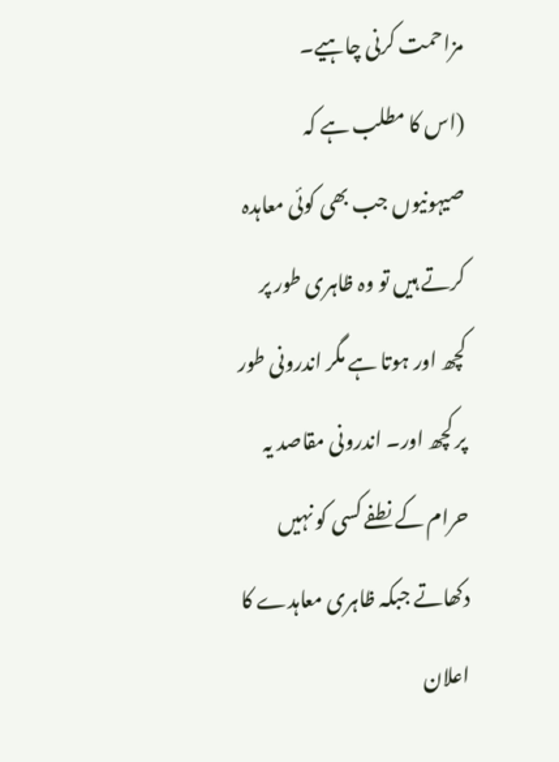مزاحمت کرنی چاہیے۔
(اس کا مطلب ہے کہ صیہونیوں جب بھی کوئی معاہدہ کرتے ہیں تو وہ ظاہری طور پر کچھ اور ہوتا ہے مگر اندرونی طور پر کچھ اور۔ اندرونی مقاصد یہ حرام کے نطفے کسی کو نہیں دکھاتے جبکہ ظاہری معاہدے کا اعلان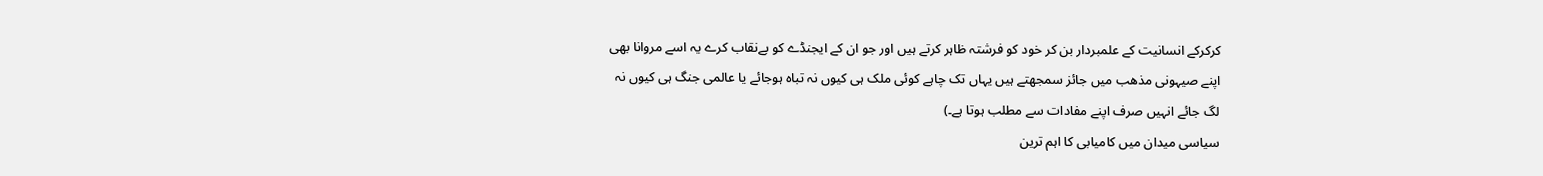کرکرکے انسانیت کے علمبردار بن کر خود کو فرشتہ ظاہر کرتے ہیں اور جو ان کے ایجنڈے کو بےنقاب کرے یہ اسے مروانا بھی اپنے صیہونی مذھب میں جائز سمجھتے ہیں یہاں تک چاہے کوئی ملک ہی کیوں نہ تباہ ہوجائے یا عالمی جنگ ہی کیوں نہ لگ جائے انہیں صرف اپنے مفادات سے مطلب ہوتا ہے۔)
سیاسی میدان میں کامیابی کا اہم ترین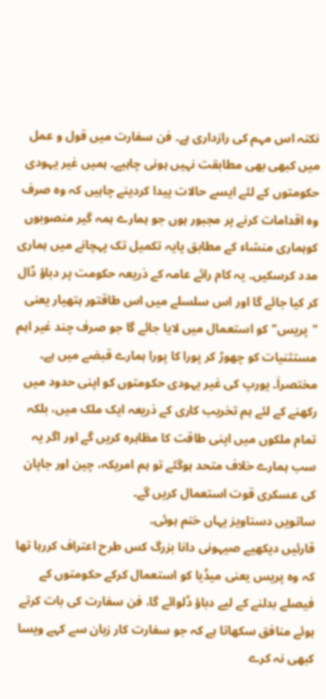نکتہ اس مہم کی رازداری ہے۔ فن سفارت میں قول و عمل میں کبھی بھی مطابقت نہیں ہونی چاہیے۔ ہمیں غیر یہودی حکومتوں کے لئے ایسے حالات پیدا کردینے چاہیں کہ وہ صرف وہ اقدامات کرنے پر مجبور ہوں جو ہمارے ہمہ گیر منصوبوں کوہماری منشاء کے مطابق پایہ تکمیل تک پہچانے میں ہماری مدد کرسکیں۔ یہ کام رائے عامہ کے ذریعہ حکومت پر دباؤ ڈال کر کیا جائے گا اور اس سلسلے میں اس طاقتور ہتھیار یعنی "پریس" کو استعمال میں لایا جائے گا جو صرف چند غیر اہم مستثنیات کو چھوڑ کر پورا کا پورا ہمارے قبضے میں ہے۔
مختصراَ۔ یورپ کی غیر یہودی حکومتوں کو اپنی حدود میں رکھنے کے لئے ہم تخریب کاری کے ذریعہ ایک ملک میں، بلکہ تمام ملکوں میں اپنی طاقت کا مظاہرہ کریں گے اور اگر یہ سب ہمارے خلاف متحد ہوگئے تو ہم امریکہ، چین اور جاپان کی عسکری قوت استعمال کریں گے۔
ساتویں دستاویز یہاں ختم ہوئی۔
قارئیں دیکھیے صیہونی دانا بزرگ کس طرح اعتراف کررہا تھا کہ وہ پریس یعنی میڈیا کو استعمال کرکے حکومتوں کے فیصلے بدلنے کے لیے دباؤ ڈلوائے گا، فن سفارت کی بات کرتے ہوئے منافق سکھاتا ہے کہ جو سفارت کار زبان سے کہے ویسا کبھی نہ کرے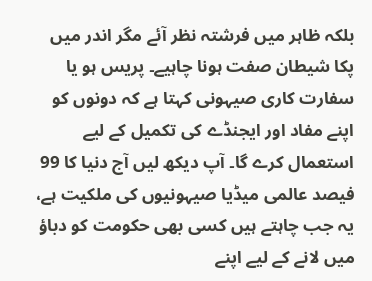بلکہ ظاہر میں فرشتہ نظر آئے مگر اندر میں پکا شیطان صفت ہونا چاہیے۔ پریس ہو یا سفارت کاری صیہونی کہتا ہے کہ دونوں کو اپنے مفاد اور ایجنڈے کی تکمیل کے لیے استعمال کرے گا۔ آپ دیکھ لیں آج دنیا کا 99 فیصد عالمی میڈیا صیہونیوں کی ملکیت ہے، یہ جب چاہتے ہیں کسی بھی حکومت کو دباؤ میں لانے کے لیے اپنے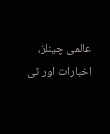عالمی چینلز، اخبارات اور ٹی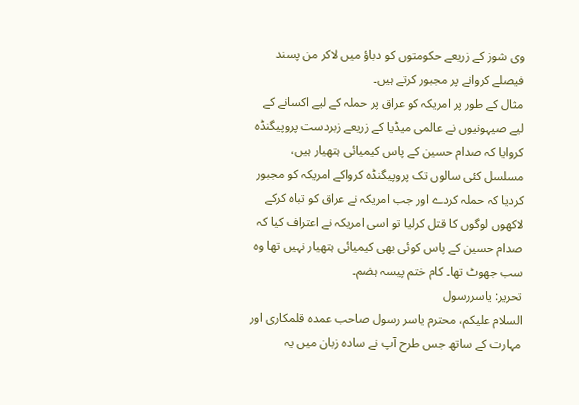وی شوز کے زریعے حکومتوں کو دباؤ میں لاکر من پسند فیصلے کروانے پر مجبور کرتے ہیں۔
مثال کے طور پر امریکہ کو عراق پر حملہ کے لیے اکسانے کے لیے صیہونیوں نے عالمی میڈیا کے زریعے زبردست پروپیگنڈہ کروایا کہ صدام حسین کے پاس کیمیائی ہتھیار ہیں، مسلسل کئی سالوں تک پروپیگنڈہ کرواکے امریکہ کو مجبور کردیا کہ حملہ کردے اور جب امریکہ نے عراق کو تباہ کرکے لاکھوں لوگوں کا قتل کرلیا تو اسی امریکہ نے اعتراف کیا کہ صدام حسین کے پاس کوئی بھی کیمیائی ہتھیار نہیں تھا وہ سب جھوٹ تھا۔ کام ختم پیسہ ہضم۔
تحریر: یاسررسول
السلام علیکم، محترم یاسر رسول صاحب عمدہ قلمکاری اور مہارت کے ساتھ جس طرح آپ نے سادہ زبان میں یہ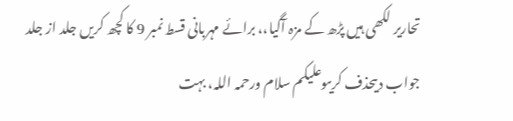تحاریر لکھی ہیں پڑھ کے مزہ آگیا،، برائے مہربانی قسط نمبر 9 کا کچھ کریں جلد از جلد
جواب دیںحذف کریںوعلیکم سلام ورحمہ اللہ، بہت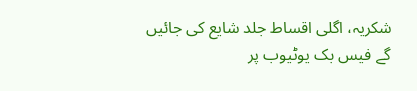شکریہ، اگلی اقساط جلد شایع کی جائیں گے فیس بک یوٹیوب پر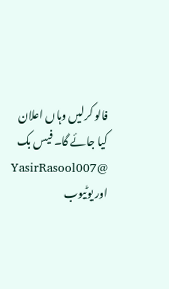فالو کرلیں وہاں اعلان کیا جائے گا۔ فیس بک @YasirRasool007 اور یوٹیوب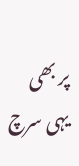پر بھی یہی سرچ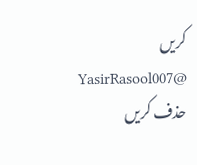کریں @YasirRasool007
حذف کریں